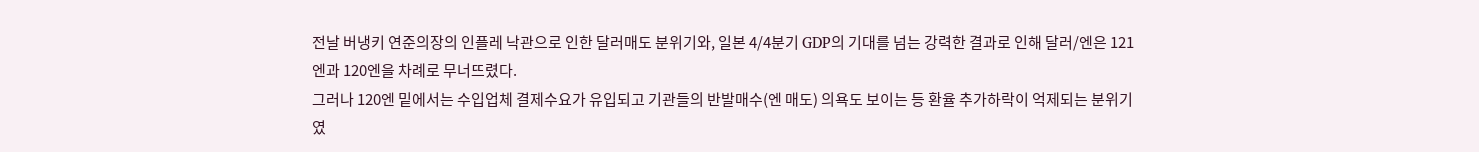전날 버냉키 연준의장의 인플레 낙관으로 인한 달러매도 분위기와, 일본 4/4분기 GDP의 기대를 넘는 강력한 결과로 인해 달러/엔은 121엔과 120엔을 차례로 무너뜨렸다.
그러나 120엔 밑에서는 수입업체 결제수요가 유입되고 기관들의 반발매수(엔 매도) 의욕도 보이는 등 환율 추가하락이 억제되는 분위기였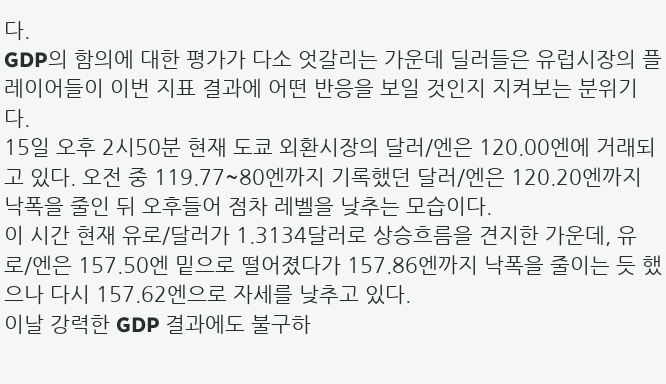다.
GDP의 함의에 대한 평가가 다소 엇갈리는 가운데 딜러들은 유럽시장의 플레이어들이 이번 지표 결과에 어떤 반응을 보일 것인지 지켜보는 분위기다.
15일 오후 2시50분 현재 도쿄 외환시장의 달러/엔은 120.00엔에 거래되고 있다. 오전 중 119.77~80엔까지 기록했던 달러/엔은 120.20엔까지 낙폭을 줄인 뒤 오후들어 점차 레벨을 낮추는 모습이다.
이 시간 현재 유로/달러가 1.3134달러로 상승흐름을 견지한 가운데, 유로/엔은 157.50엔 밑으로 떨어졌다가 157.86엔까지 낙폭을 줄이는 듯 했으나 다시 157.62엔으로 자세를 낮추고 있다.
이날 강력한 GDP 결과에도 불구하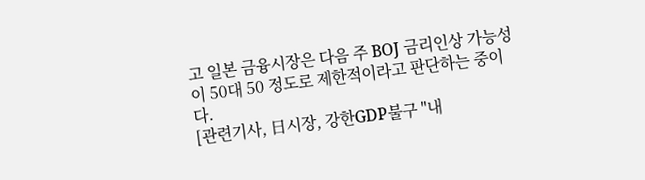고 일본 금융시장은 다음 주 BOJ 금리인상 가능성이 50대 50 정도로 제한적이라고 판단하는 중이다.
[관련기사, 日시장, 강한GDP불구 "내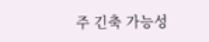주 긴축 가능성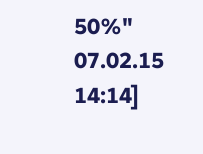50%" 07.02.15 14:14]